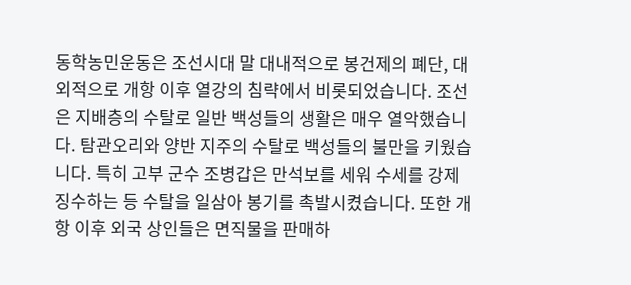동학농민운동은 조선시대 말 대내적으로 봉건제의 폐단, 대외적으로 개항 이후 열강의 침략에서 비롯되었습니다. 조선은 지배층의 수탈로 일반 백성들의 생활은 매우 열악했습니다. 탐관오리와 양반 지주의 수탈로 백성들의 불만을 키웠습니다. 특히 고부 군수 조병갑은 만석보를 세워 수세를 강제 징수하는 등 수탈을 일삼아 봉기를 촉발시켰습니다. 또한 개항 이후 외국 상인들은 면직물을 판매하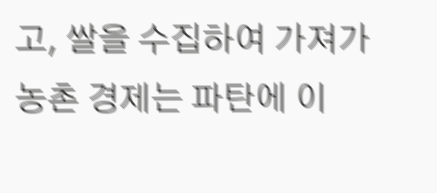고, 쌀을 수집하여 가져가 농촌 경제는 파탄에 이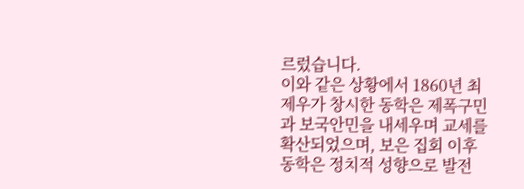르렀습니다.
이와 같은 상황에서 1860년 최제우가 창시한 동학은 제폭구민과 보국안민을 내세우며 교세를 확산되었으며, 보은 집회 이후 동학은 정치적 성향으로 발전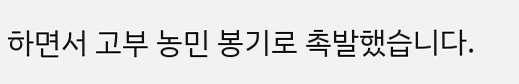하면서 고부 농민 봉기로 촉발했습니다.